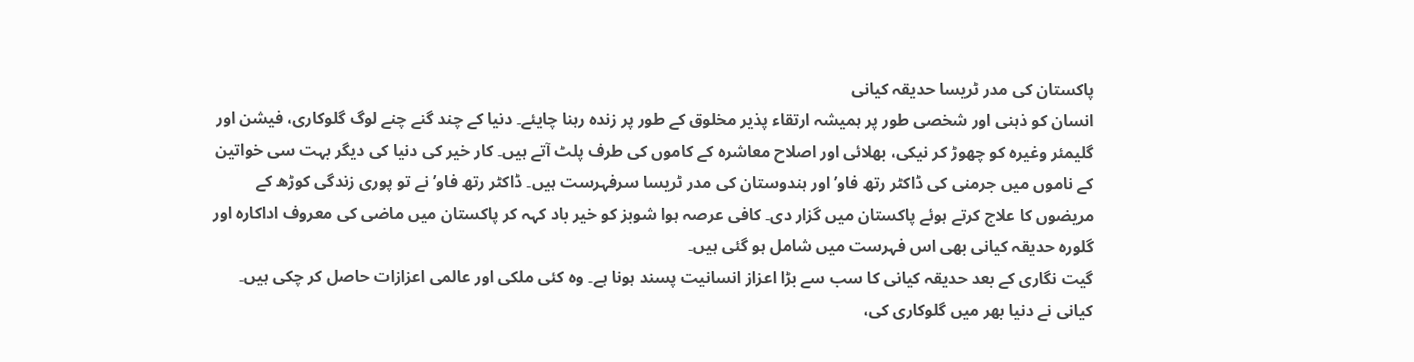پاکستان کی مدر ٹریسا حدیقہ کیانی
انسان کو ذہنی اور شخصی طور پر ہمیشہ ارتقاء پذیر مخلوق کے طور پر زندہ رہنا چایئے۔ دنیا کے چند گنے چنے لوگ گلوکاری، فیشن اور گلیمئر وغیرہ کو چھوڑ کر نیکی، بھلائی اور اصلاح معاشرہ کے کاموں کی طرف پلٹ آتے ہیں۔ کار خیر کی دنیا کی دیگر بہت سی خواتین کے ناموں میں جرمنی کی ڈاکٹر رتھ فاو’ اور ہندوستان کی مدر ٹریسا سرفہرست ہیں۔ ڈاکٹر رتھ فاو’ نے تو پوری زندگی کوڑھ کے مریضوں کا علاج کرتے ہوئے پاکستان میں گزار دی۔ کافی عرصہ ہوا شوبز کو خیر باد کہہ کر پاکستان میں ماضی کی معروف اداکارہ اور گلورہ حدیقہ کیانی بھی اس فہرست میں شامل ہو گئی ہیں۔
گیت نگاری کے بعد حدیقہ کیانی کا سب سے بڑا اعزاز انسانیت پسند ہونا ہے۔ وہ کئی ملکی اور عالمی اعزازات حاصل کر چکی ہیں۔ کیانی نے دنیا بھر میں گلوکاری کی،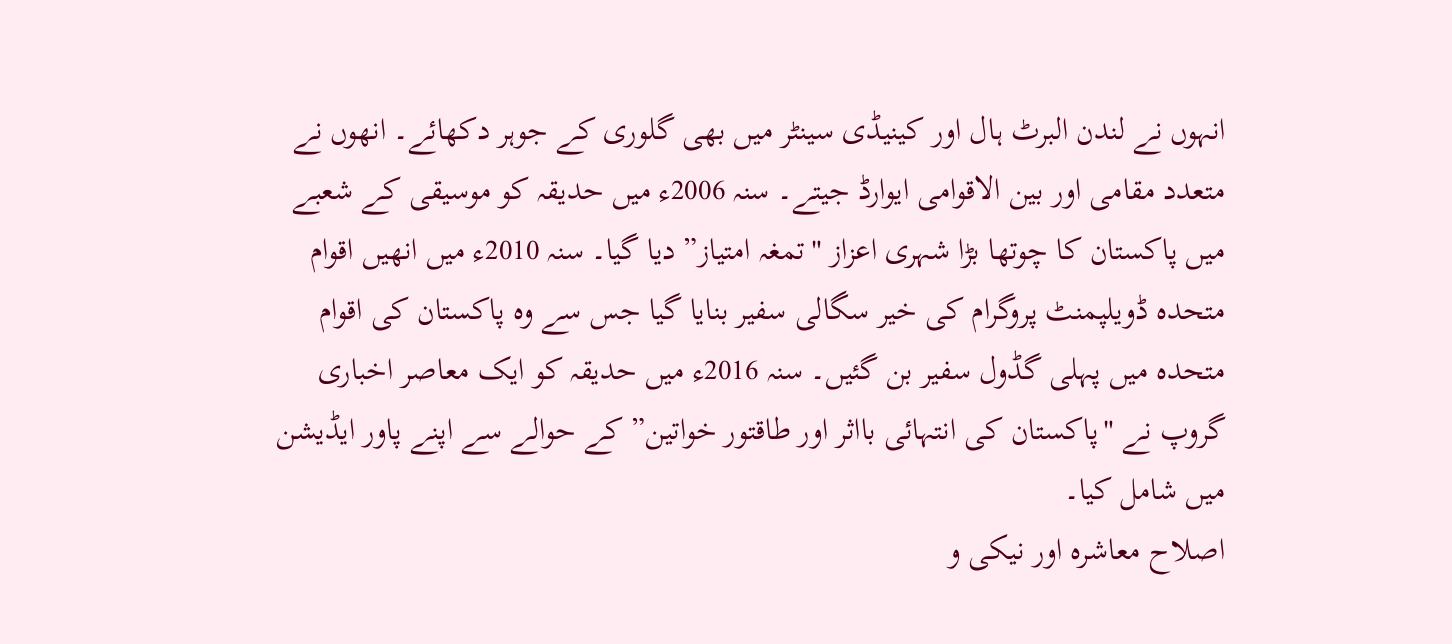انہوں نے لندن البرٹ ہال اور کینیڈی سینٹر میں بھی گلوری کے جوہر دکھائے۔ انھوں نے متعدد مقامی اور بین الاقوامی ایوارڈ جیتے۔ سنہ 2006ء میں حدیقہ کو موسیقی کے شعبے میں پاکستان کا چوتھا بڑا شہری اعزاز "تمغہ امتیاز” دیا گیا۔ سنہ 2010ء میں انھیں اقوام متحدہ ڈویلپمنٹ پروگرام کی خیر سگالی سفیر بنایا گیا جس سے وہ پاکستان کی اقوام متحدہ میں پہلی گڈول سفیر بن گئیں۔ سنہ 2016ء میں حدیقہ کو ایک معاصر اخباری گروپ نے "پاکستان کی انتہائی بااثر اور طاقتور خواتین” کے حوالے سے اپنے پاور ایڈیشن میں شامل کیا۔
اصلاح معاشرہ اور نیکی و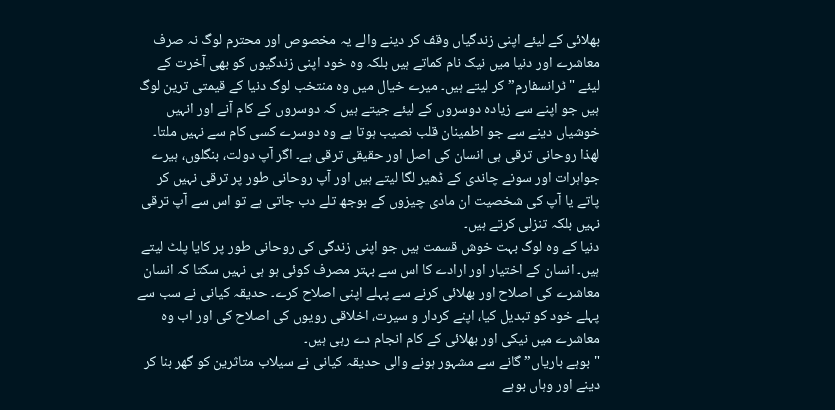بھلائی کے لیئے اپنی زندگیاں وقف کر دینے والے یہ مخصوص اور محترم لوگ نہ صرف معاشرے اور دنیا میں نیک نام کماتے ہیں بلکہ وہ خود اپنی زندگیوں کو بھی آخرت کے لیئے "ٹرانسفارم” کر لیتے ہیں۔ میرے خیال میں وہ منتخب لوگ دنیا کے قیمتی ترین لوگ ہیں جو اپنے سے زیادہ دوسروں کے لیئے جیتے ہیں کہ دوسروں کے کام آنے اور انہیں خوشیاں دینے سے جو اطمینان قلب نصیب ہوتا ہے وہ دوسرے کسی کام سے نہیں ملتا۔ لھذا روحانی ترقی ہی انسان کی اصل اور حقیقی ترقی ہے۔ اگر آپ دولت، بنگلوں، ہیرے جواہرات اور سونے چاندی کے ڈھیر لگا لیتے ہیں اور آپ روحانی طور پر ترقی نہیں کر پاتے یا آپ کی شخصیت ان مادی چیزوں کے بوجھ تلے دب جاتی ہے تو اس سے آپ ترقی نہیں بلکہ تنزلی کرتے ہیں۔
دنیا کے وہ لوگ بہت خوش قسمت ہیں جو اپنی زندگی کی روحانی طور پر کایا پلٹ لیتے ہیں۔ انسان کے اختیار اور ارادے کا اس سے بہتر مصرف کوئی ہو ہی نہیں سکتا کہ انسان معاشرے کی اصلاح اور بھلائی کرنے سے پہلے اپنی اصلاح کرے۔ حدیقہ کیانی نے سب سے پہلے خود کو تبدیل کیا، اپنے کردار و سیرت، اخلاقی رویوں کی اصلاح کی اور اب وہ معاشرے میں نیکی اور بھلائی کے کام انجام دے رہی ہیں۔
"بوہے باریاں” گانے سے مشہور ہونے والی حدیقہ کیانی نے سیلاب متاثرین کو گھر بنا کر دینے اور وہاں بوہے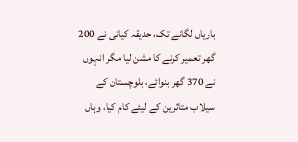باریاں لگانے تک، حدیقہ کیانی نے 200 گھر تعمیر کرنے کا مشن لیا مگر انہوں نے 370 گھر بنوائے، بلوچستان کے سیلاب متاثرین کے لیئے کام کیا، وہاں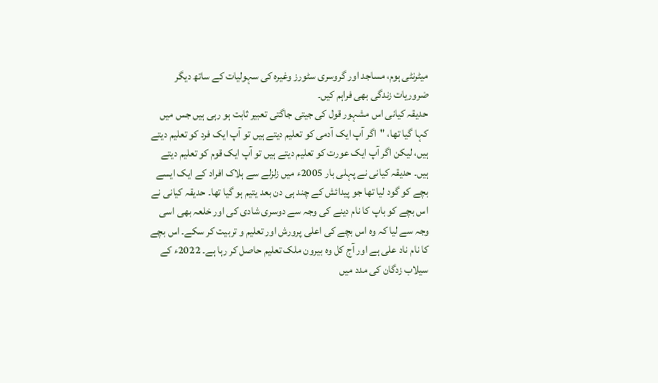میٹرنٹی ہوم، مساجد اور گروسری سٹورز وغیرہ کی سہولیات کے ساتھ دیگر ضروریات زندگی بھی فراہم کیں۔
حدیقہ کیانی اس مشہور قول کی جیتی جاگتی تعبیر ثابت ہو رہی ہیں جس میں کہا گیا تھا، "اگر آپ ایک آدمی کو تعلیم دیتے ہیں تو آپ ایک فرد کو تعلیم دیتے ہیں، لیکن اگر آپ ایک عورت کو تعلیم دیتے ہیں تو آپ ایک قوم کو تعلیم دیتے ہیں۔ حدیقہ کیانی نے پہلی بار 2005ء میں زلزلے سے ہلاک افراد کے ایک ایسے بچے کو گود لیا تھا جو پیدائش کے چند ہی دن بعد یتیم ہو گیا تھا۔ حدیقہ کیانی نے اس بچے کو باپ کا نام دینے کی وجہ سے دوسری شادی کی اور خلعہ بھی اسی وجہ سے لیا کہ وہ اس بچے کی اعلی پرورش اور تعلیم و تربیت کر سکے۔ اس بچے کا نام ناد علی ہے اور آج کل وہ بیرون ملک تعلیم حاصل کر رہا ہے۔ 2022ء کے سیلاب زدگان کی مدد میں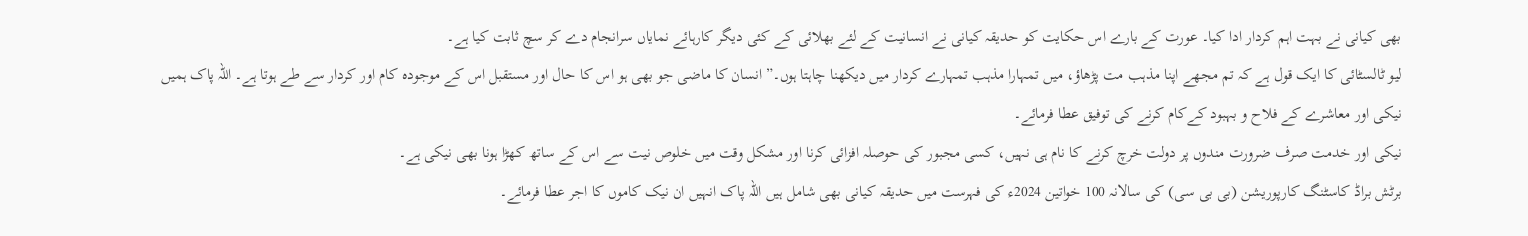بھی کیانی نے بہت اہم کردار ادا کیا۔ عورت کے بارے اس حکایت کو حدیقہ کیانی نے انسانیت کے لئے بھلائی کے کئی دیگر کارہائے نمایاں سرانجام دے کر سچ ثابت کیا ہے۔
لیو ٹالسٹائی کا ایک قول ہے کہ تم مجھے اپنا مذہب مت پڑھاؤ، میں تمہارا مذہب تمہارے کردار میں دیکھنا چاہتا ہوں۔” انسان کا ماضی جو بھی ہو اس کا حال اور مستقبل اس کے موجودہ کام اور کردار سے طے ہوتا ہے۔ اللہ پاک ہمیں نیکی اور معاشرے کے فلاح و بہبود کےکام کرنے کی توفیق عطا فرمائے۔
نیکی اور خدمت صرف ضرورت مندوں پر دولت خرچ کرنے کا نام ہی نہیں، کسی مجبور کی حوصلہ افزائی کرنا اور مشکل وقت میں خلوص نیت سے اس کے ساتھ کھڑا ہونا بھی نیکی ہے۔
برٹش براڈ کاسٹنگ کارپوریشن (بی بی سی) کی سالانہ 100 خواتین 2024ء کی فہرست میں حدیقہ کیانی بھی شامل ہیں اللہ پاک انہیں ان نیک کاموں کا اجر عطا فرمائے۔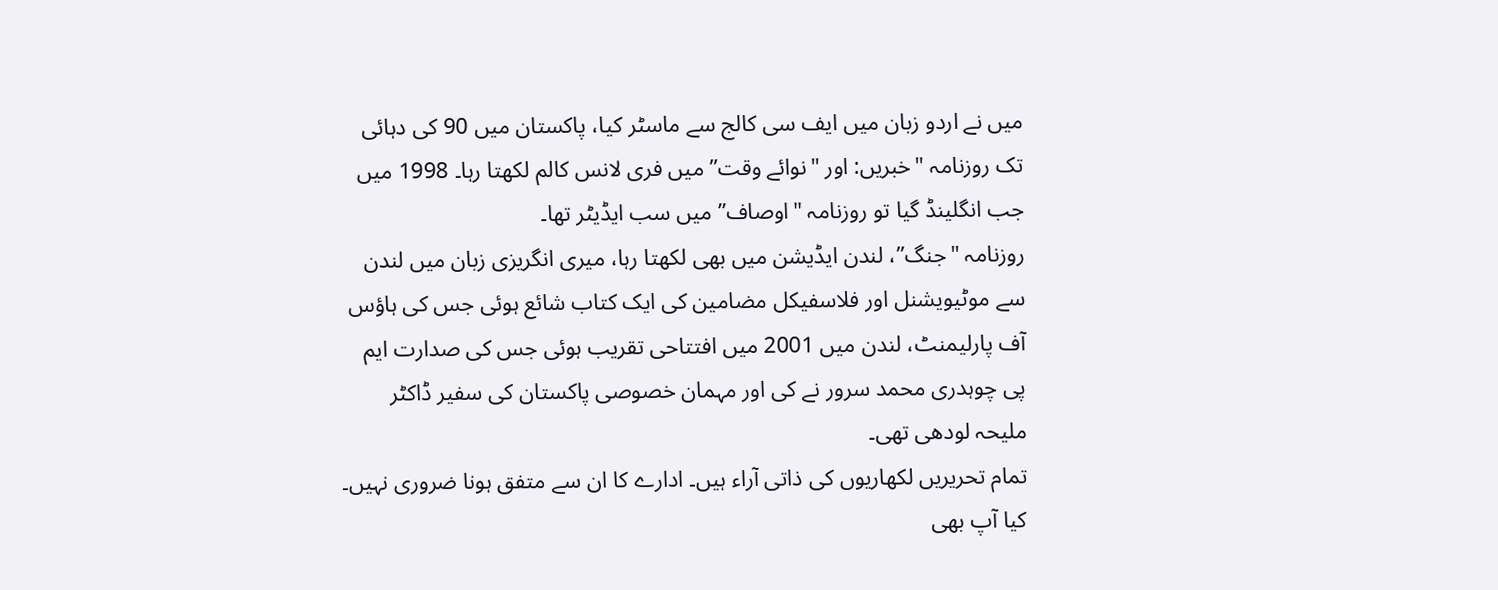میں نے اردو زبان میں ایف سی کالج سے ماسٹر کیا، پاکستان میں 90 کی دہائی تک روزنامہ "خبریں: اور "نوائے وقت” میں فری لانس کالم لکھتا رہا۔ 1998 میں جب انگلینڈ گیا تو روزنامہ "اوصاف” میں سب ایڈیٹر تھا۔
روزنامہ "جنگ”، لندن ایڈیشن میں بھی لکھتا رہا، میری انگریزی زبان میں لندن سے موٹیویشنل اور فلاسفیکل مضامین کی ایک کتاب شائع ہوئی جس کی ہاؤس آف پارلیمنٹ، لندن میں 2001 میں افتتاحی تقریب ہوئی جس کی صدارت ایم پی چوہدری محمد سرور نے کی اور مہمان خصوصی پاکستان کی سفیر ڈاکٹر ملیحہ لودھی تھی۔
تمام تحریریں لکھاریوں کی ذاتی آراء ہیں۔ ادارے کا ان سے متفق ہونا ضروری نہیں۔
کیا آپ بھی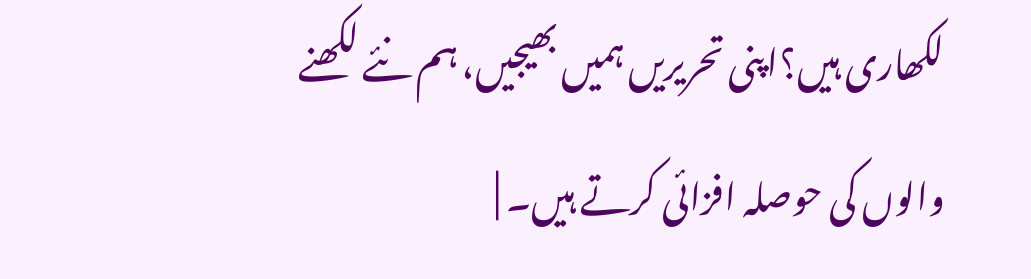لکھاری ہیں؟اپنی تحریریں ہمیں بھیجیں، ہم نئے لکھنے والوں کی حوصلہ افزائی کرتے ہیں۔ |